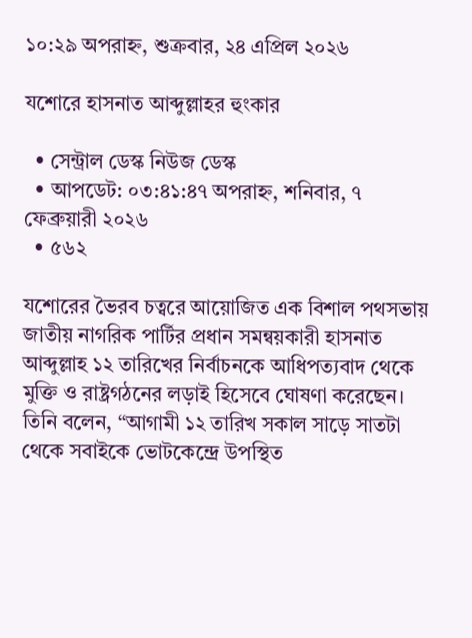১০:২৯ অপরাহ্ন, শুক্রবার, ২৪ এপ্রিল ২০২৬

যশোরে হাসনাত আব্দুল্লাহর হুংকার

  • সেন্ট্রাল ডেস্ক নিউজ ডেস্ক
  • আপডেট: ০৩:৪১:৪৭ অপরাহ্ন, শনিবার, ৭ ফেব্রুয়ারী ২০২৬
  • ৫৬২

যশোরের ভৈরব চত্বরে আয়োজিত এক বিশাল পথসভায় জাতীয় নাগরিক পার্টির প্রধান সমন্বয়কারী হাসনাত আব্দুল্লাহ ১২ তারিখের নির্বাচনকে আধিপত্যবাদ থেকে মুক্তি ও রাষ্ট্রগঠনের লড়াই হিসেবে ঘোষণা করেছেন। তিনি বলেন, “আগামী ১২ তারিখ সকাল সাড়ে সাতটা থেকে সবাইকে ভোটকেন্দ্রে উপস্থিত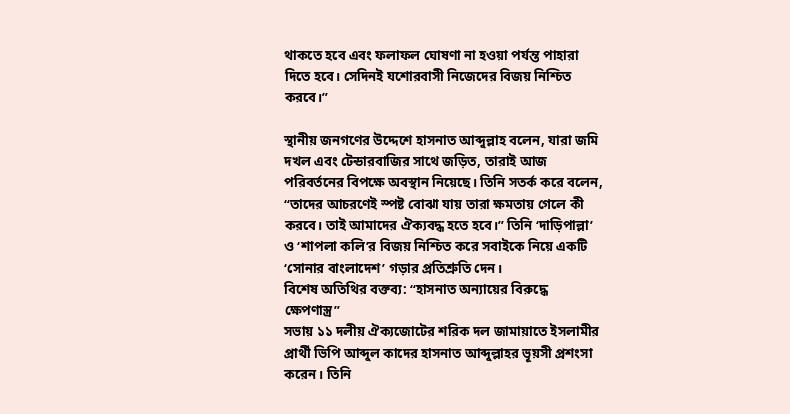থাকতে হবে এবং ফলাফল ঘোষণা না হওয়া পর্যন্ত পাহারা দিতে হবে। সেদিনই যশোরবাসী নিজেদের বিজয় নিশ্চিত করবে।”

স্থানীয় জনগণের উদ্দেশে হাসনাত আব্দুল্লাহ বলেন, যারা জমি দখল এবং টেন্ডারবাজির সাথে জড়িত, তারাই আজ পরিবর্তনের বিপক্ষে অবস্থান নিয়েছে। তিনি সতর্ক করে বলেন, “তাদের আচরণেই স্পষ্ট বোঝা যায় তারা ক্ষমতায় গেলে কী করবে। তাই আমাদের ঐক্যবদ্ধ হতে হবে।” তিনি ‘দাড়িপাল্লা’ ও ‘শাপলা কলি’র বিজয় নিশ্চিত করে সবাইকে নিয়ে একটি ‘সোনার বাংলাদেশ’ গড়ার প্রতিশ্রুতি দেন।
বিশেষ অতিথির বক্তব্য: “হাসনাত অন্যায়ের বিরুদ্ধে ক্ষেপণাস্ত্র”
সভায় ১১ দলীয় ঐক্যজোটের শরিক দল জামায়াতে ইসলামীর প্রার্থী ভিপি আব্দুল কাদের হাসনাত আব্দুল্লাহর ভূয়সী প্রশংসা করেন। তিনি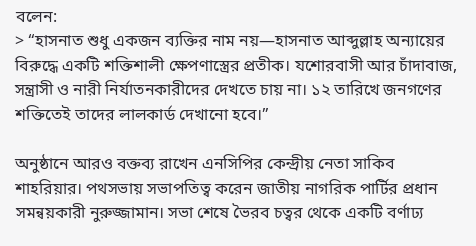বলেন:
> “হাসনাত শুধু একজন ব্যক্তির নাম নয়—হাসনাত আব্দুল্লাহ অন্যায়ের বিরুদ্ধে একটি শক্তিশালী ক্ষেপণাস্ত্রের প্রতীক। যশোরবাসী আর চাঁদাবাজ, সন্ত্রাসী ও নারী নির্যাতনকারীদের দেখতে চায় না। ১২ তারিখে জনগণের শক্তিতেই তাদের লালকার্ড দেখানো হবে।”

অনুষ্ঠানে আরও বক্তব্য রাখেন এনসিপির কেন্দ্রীয় নেতা সাকিব শাহরিয়ার। পথসভায় সভাপতিত্ব করেন জাতীয় নাগরিক পার্টির প্রধান সমন্বয়কারী নুরুজ্জামান। সভা শেষে ভৈরব চত্বর থেকে একটি বর্ণাঢ্য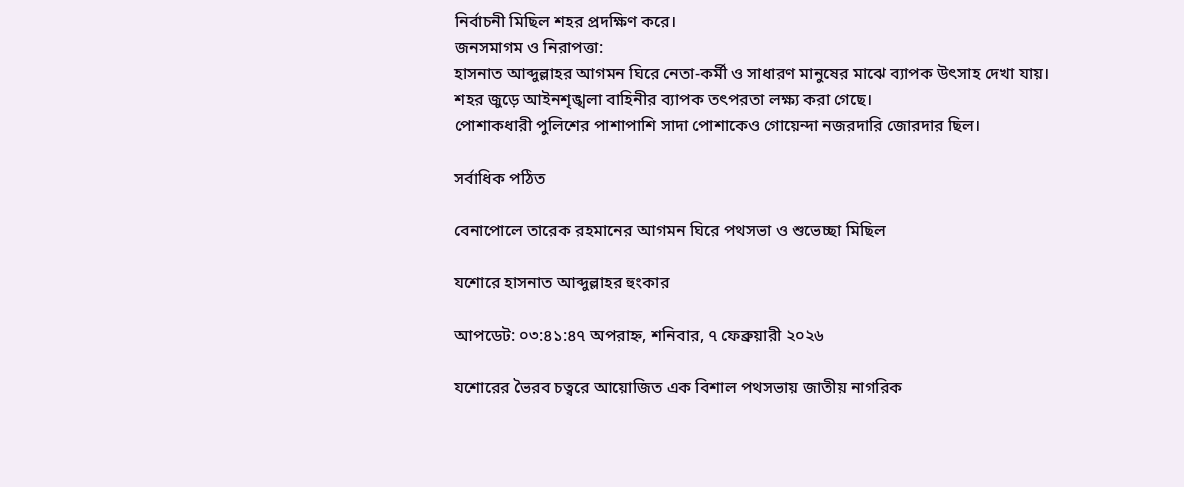নির্বাচনী মিছিল শহর প্রদক্ষিণ করে।
জনসমাগম ও নিরাপত্তা:
হাসনাত আব্দুল্লাহর আগমন ঘিরে নেতা-কর্মী ও সাধারণ মানুষের মাঝে ব্যাপক উৎসাহ দেখা যায়।
শহর জুড়ে আইনশৃঙ্খলা বাহিনীর ব্যাপক তৎপরতা লক্ষ্য করা গেছে।
পোশাকধারী পুলিশের পাশাপাশি সাদা পোশাকেও গোয়েন্দা নজরদারি জোরদার ছিল।

সর্বাধিক পঠিত

বেনাপোলে তারেক রহমানের আগমন ঘিরে পথসভা ও শুভেচ্ছা মিছিল

যশোরে হাসনাত আব্দুল্লাহর হুংকার

আপডেট: ০৩:৪১:৪৭ অপরাহ্ন, শনিবার, ৭ ফেব্রুয়ারী ২০২৬

যশোরের ভৈরব চত্বরে আয়োজিত এক বিশাল পথসভায় জাতীয় নাগরিক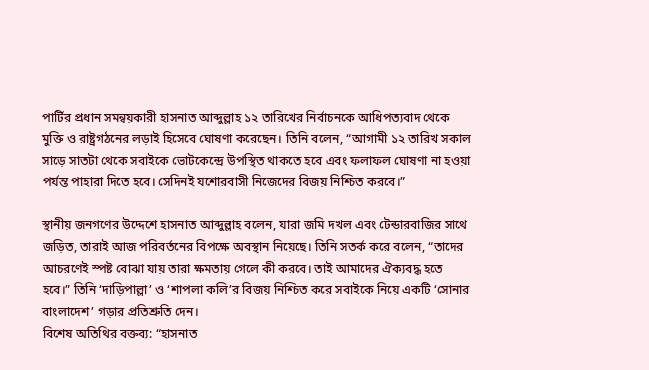পার্টির প্রধান সমন্বয়কারী হাসনাত আব্দুল্লাহ ১২ তারিখের নির্বাচনকে আধিপত্যবাদ থেকে মুক্তি ও রাষ্ট্রগঠনের লড়াই হিসেবে ঘোষণা করেছেন। তিনি বলেন, “আগামী ১২ তারিখ সকাল সাড়ে সাতটা থেকে সবাইকে ভোটকেন্দ্রে উপস্থিত থাকতে হবে এবং ফলাফল ঘোষণা না হওয়া পর্যন্ত পাহারা দিতে হবে। সেদিনই যশোরবাসী নিজেদের বিজয় নিশ্চিত করবে।”

স্থানীয় জনগণের উদ্দেশে হাসনাত আব্দুল্লাহ বলেন, যারা জমি দখল এবং টেন্ডারবাজির সাথে জড়িত, তারাই আজ পরিবর্তনের বিপক্ষে অবস্থান নিয়েছে। তিনি সতর্ক করে বলেন, “তাদের আচরণেই স্পষ্ট বোঝা যায় তারা ক্ষমতায় গেলে কী করবে। তাই আমাদের ঐক্যবদ্ধ হতে হবে।” তিনি ‘দাড়িপাল্লা’ ও ‘শাপলা কলি’র বিজয় নিশ্চিত করে সবাইকে নিয়ে একটি ‘সোনার বাংলাদেশ’ গড়ার প্রতিশ্রুতি দেন।
বিশেষ অতিথির বক্তব্য: “হাসনাত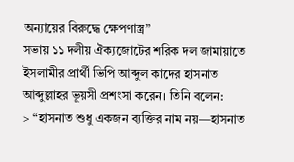অন্যায়ের বিরুদ্ধে ক্ষেপণাস্ত্র”
সভায় ১১ দলীয় ঐক্যজোটের শরিক দল জামায়াতে ইসলামীর প্রার্থী ভিপি আব্দুল কাদের হাসনাত আব্দুল্লাহর ভূয়সী প্রশংসা করেন। তিনি বলেন:
> “হাসনাত শুধু একজন ব্যক্তির নাম নয়—হাসনাত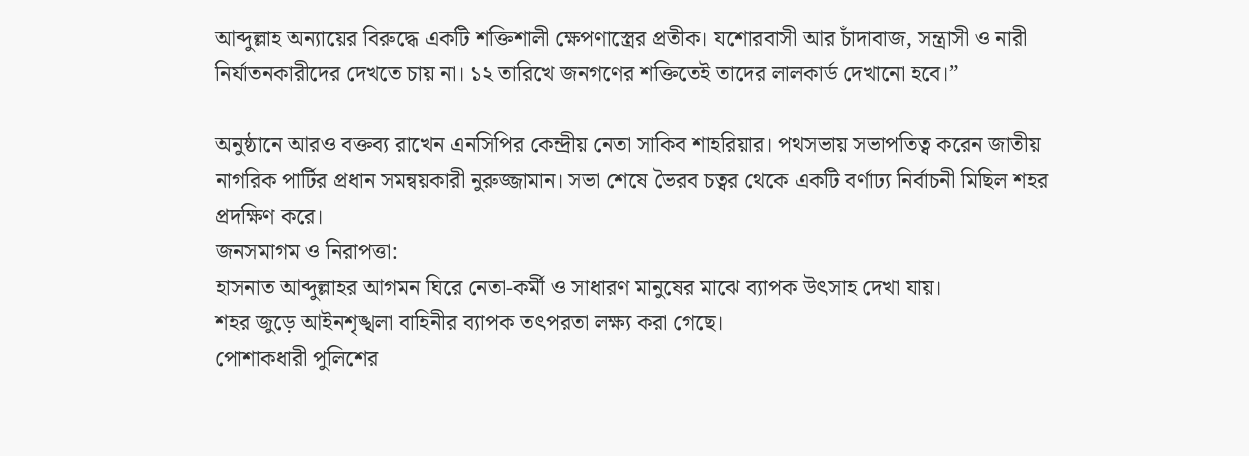আব্দুল্লাহ অন্যায়ের বিরুদ্ধে একটি শক্তিশালী ক্ষেপণাস্ত্রের প্রতীক। যশোরবাসী আর চাঁদাবাজ, সন্ত্রাসী ও নারী নির্যাতনকারীদের দেখতে চায় না। ১২ তারিখে জনগণের শক্তিতেই তাদের লালকার্ড দেখানো হবে।”

অনুষ্ঠানে আরও বক্তব্য রাখেন এনসিপির কেন্দ্রীয় নেতা সাকিব শাহরিয়ার। পথসভায় সভাপতিত্ব করেন জাতীয় নাগরিক পার্টির প্রধান সমন্বয়কারী নুরুজ্জামান। সভা শেষে ভৈরব চত্বর থেকে একটি বর্ণাঢ্য নির্বাচনী মিছিল শহর প্রদক্ষিণ করে।
জনসমাগম ও নিরাপত্তা:
হাসনাত আব্দুল্লাহর আগমন ঘিরে নেতা-কর্মী ও সাধারণ মানুষের মাঝে ব্যাপক উৎসাহ দেখা যায়।
শহর জুড়ে আইনশৃঙ্খলা বাহিনীর ব্যাপক তৎপরতা লক্ষ্য করা গেছে।
পোশাকধারী পুলিশের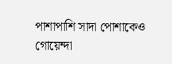পাশাপাশি সাদা পোশাকেও গোয়েন্দা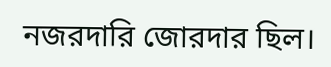নজরদারি জোরদার ছিল।